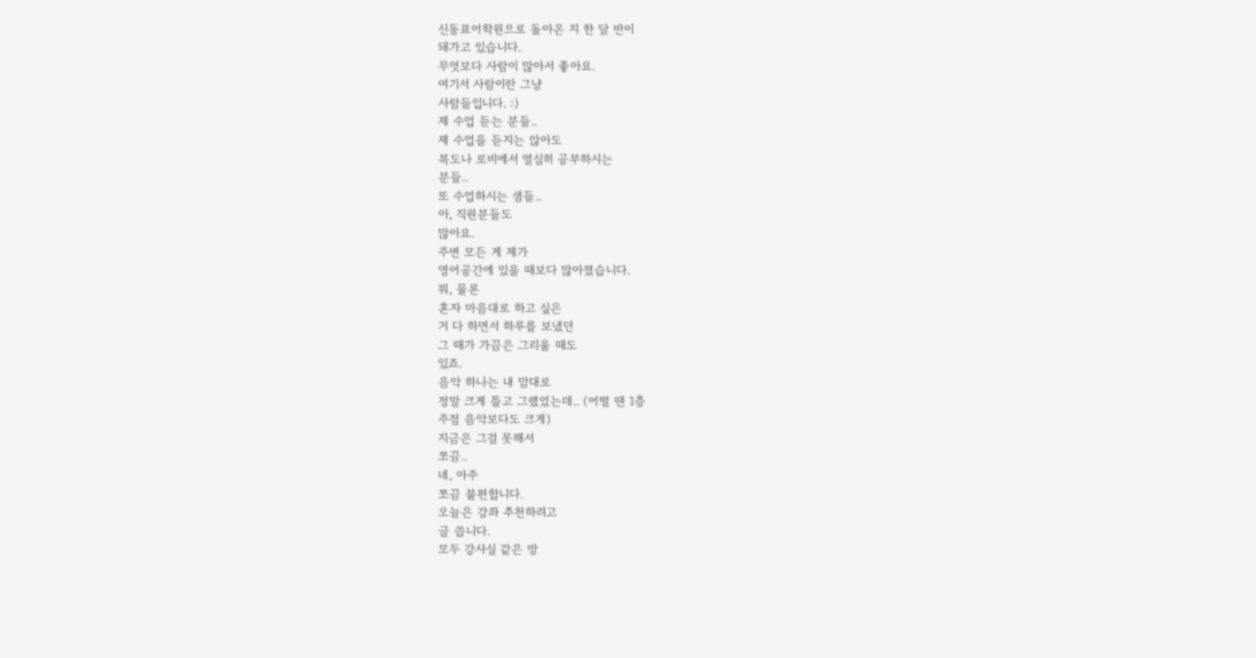신동표어학원으로 돌아온 지 한 달 반이
돼가고 있습니다.
무엇보다 사람이 많아서 좋아요.
여기서 사람이란 그냥
사람들입니다. :)
제 수업 듣는 분들..
제 수업을 듣지는 않아도
복도나 로비에서 열심히 공부하시는
분들..
또 수업하시는 샘들..
아, 직원분들도
많아요.
주변 모든 게 제가
영어공간에 있을 때보다 많아졌습니다.
뭐, 물론
혼자 마음대로 하고 싶은
거 다 하면서 하루를 보냈던
그 때가 가끔은 그리울 때도
있죠.
음악 하나는 내 맘대로
정말 크게 틀고 그랬었는데.. (어떨 땐 1층
주점 음악보다도 크게)
지금은 그걸 못해서
쪼끔..
네, 아주
쪼끔 불편합니다.
오늘은 강좌 추천하려고
글 씁니다.
모두 강사실 같은 방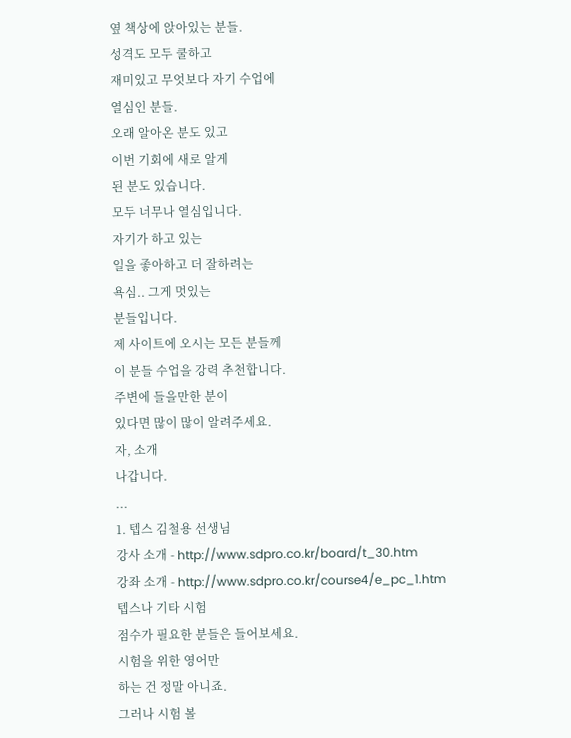옆 책상에 앉아있는 분들.
성격도 모두 쿨하고
재미있고 무엇보다 자기 수업에
열심인 분들.
오래 알아온 분도 있고
이번 기회에 새로 알게
된 분도 있습니다.
모두 너무나 열심입니다.
자기가 하고 있는
일을 좋아하고 더 잘하려는
욕심.. 그게 멋있는
분들입니다.
제 사이트에 오시는 모든 분들께
이 분들 수업을 강력 추천합니다.
주변에 들을만한 분이
있다면 많이 많이 알려주세요.
자, 소개
나갑니다.
...
1. 텝스 김철용 선생님
강사 소개 - http://www.sdpro.co.kr/board/t_30.htm
강좌 소개 - http://www.sdpro.co.kr/course4/e_pc_1.htm
텝스나 기타 시험
점수가 필요한 분들은 들어보세요.
시험을 위한 영어만
하는 건 정말 아니죠.
그러나 시험 볼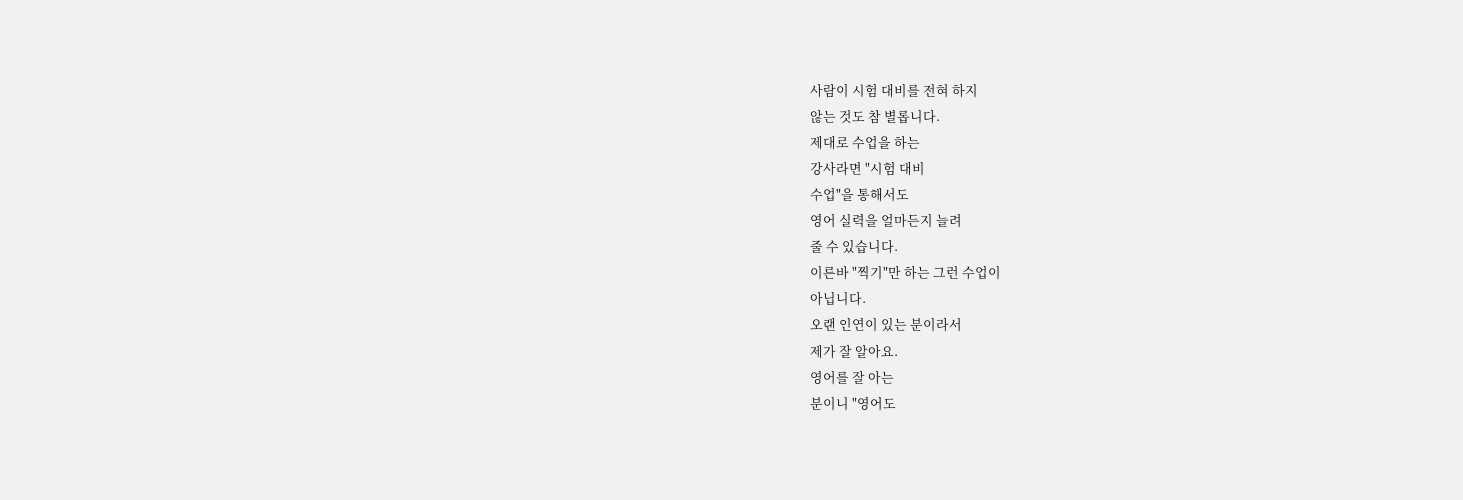사람이 시험 대비를 전혀 하지
않는 것도 참 별롭니다.
제대로 수업을 하는
강사라면 "시험 대비
수업"을 통해서도
영어 실력을 얼마든지 늘려
줄 수 있습니다.
이른바 "찍기"만 하는 그런 수업이
아닙니다.
오랜 인연이 있는 분이라서
제가 잘 알아요.
영어를 잘 아는
분이니 "영어도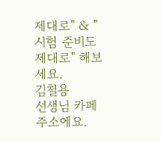제대로" & "시험 준비도 제대로" 해보세요.
김철용
선생님 카페 주소에요.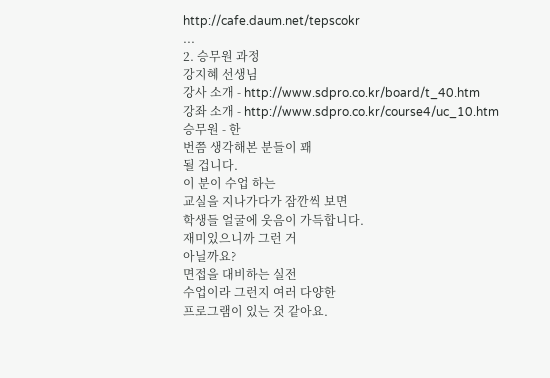http://cafe.daum.net/tepscokr
...
2. 승무원 과정
강지혜 선생님
강사 소개 - http://www.sdpro.co.kr/board/t_40.htm
강좌 소개 - http://www.sdpro.co.kr/course4/uc_10.htm
승무원 - 한
번쯤 생각해본 분들이 꽤
될 겁니다.
이 분이 수업 하는
교실을 지나가다가 잠깐씩 보면
학생들 얼굴에 웃음이 가득합니다.
재미있으니까 그런 거
아닐까요?
면접을 대비하는 실전
수업이라 그런지 여러 다양한
프로그램이 있는 것 같아요.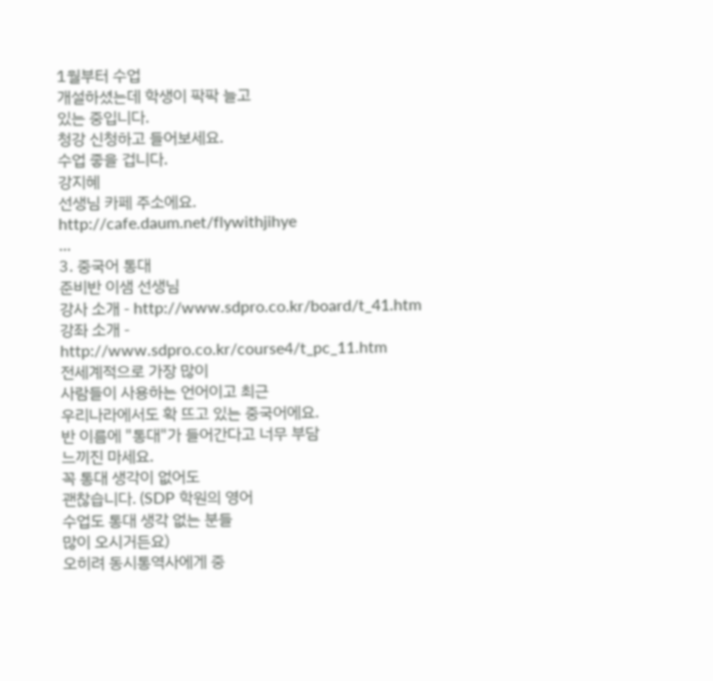1월부터 수업
개설하셨는데 학생이 팍팍 늘고
있는 중입니다.
청강 신청하고 들어보세요.
수업 좋을 겁니다.
강지혜
선생님 카페 주소에요.
http://cafe.daum.net/flywithjihye
...
3. 중국어 통대
준비반 이샘 선생님
강사 소개 - http://www.sdpro.co.kr/board/t_41.htm
강좌 소개 - http://www.sdpro.co.kr/course4/t_pc_11.htm
전세계적으로 가장 많이
사람들이 사용하는 언어이고 최근
우리나라에서도 확 뜨고 있는 중국어에요.
반 이름에 "통대"가 들어간다고 너무 부담
느끼진 마세요.
꼭 통대 생각이 없어도
괜찮습니다. (SDP 학원의 영어
수업도 통대 생각 없는 분들
많이 오시거든요)
오히려 동시통역사에게 중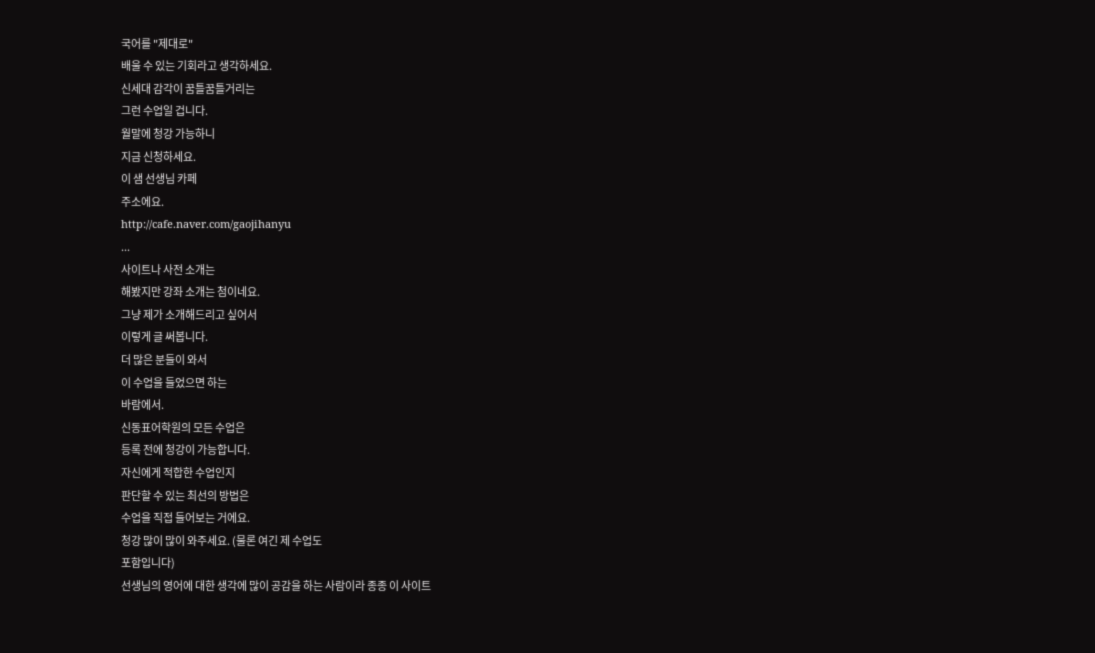국어를 "제대로"
배울 수 있는 기회라고 생각하세요.
신세대 감각이 꿈틀꿈틀거리는
그런 수업일 겁니다.
월말에 청강 가능하니
지금 신청하세요.
이 샘 선생님 카페
주소에요.
http://cafe.naver.com/gaojihanyu
...
사이트나 사전 소개는
해봤지만 강좌 소개는 첨이네요.
그냥 제가 소개해드리고 싶어서
이렇게 글 써봅니다.
더 많은 분들이 와서
이 수업을 들었으면 하는
바람에서.
신동표어학원의 모든 수업은
등록 전에 청강이 가능합니다.
자신에게 적합한 수업인지
판단할 수 있는 최선의 방법은
수업을 직접 들어보는 거에요.
청강 많이 많이 와주세요. (물론 여긴 제 수업도
포함입니다)
선생님의 영어에 대한 생각에 많이 공감을 하는 사람이라 종종 이 사이트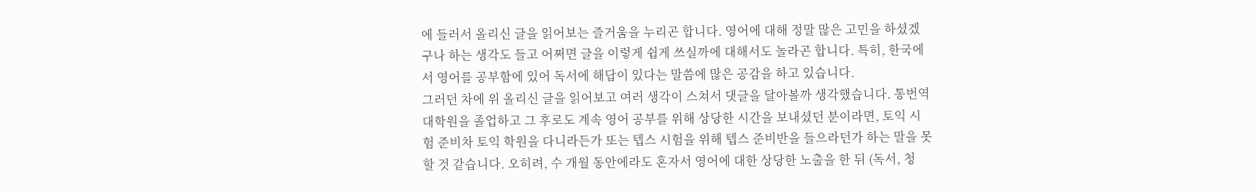에 들러서 올리신 글을 읽어보는 즐거움을 누리곤 합니다. 영어에 대해 정말 많은 고민을 하셨겠구나 하는 생각도 들고 어쩌면 글을 이렇게 쉽게 쓰실까에 대해서도 놀라곤 합니다. 특히, 한국에서 영어를 공부함에 있어 독서에 해답이 있다는 말씀에 많은 공감을 하고 있습니다.
그러던 차에 위 올리신 글을 읽어보고 여러 생각이 스쳐서 댓글을 달아볼까 생각했습니다. 통번역 대학원을 졸업하고 그 후로도 계속 영어 공부를 위해 상당한 시간을 보내셨던 분이라면, 토익 시험 준비차 토익 학원을 다니라든가 또는 텝스 시험을 위해 텝스 준비반을 들으라던가 하는 말을 못 할 것 같습니다. 오히려, 수 개월 동안에라도 혼자서 영어에 대한 상당한 노출을 한 뒤 (독서, 청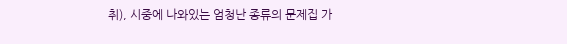취), 시중에 나와있는 엄청난 종류의 문제집 가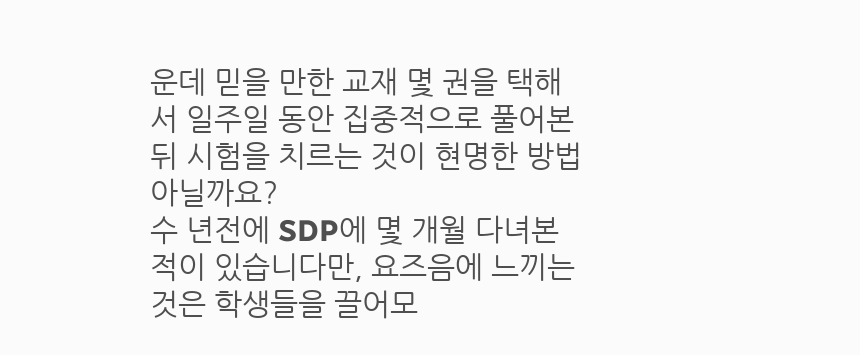운데 믿을 만한 교재 몇 권을 택해서 일주일 동안 집중적으로 풀어본 뒤 시험을 치르는 것이 현명한 방법 아닐까요?
수 년전에 SDP에 몇 개월 다녀본 적이 있습니다만, 요즈음에 느끼는 것은 학생들을 끌어모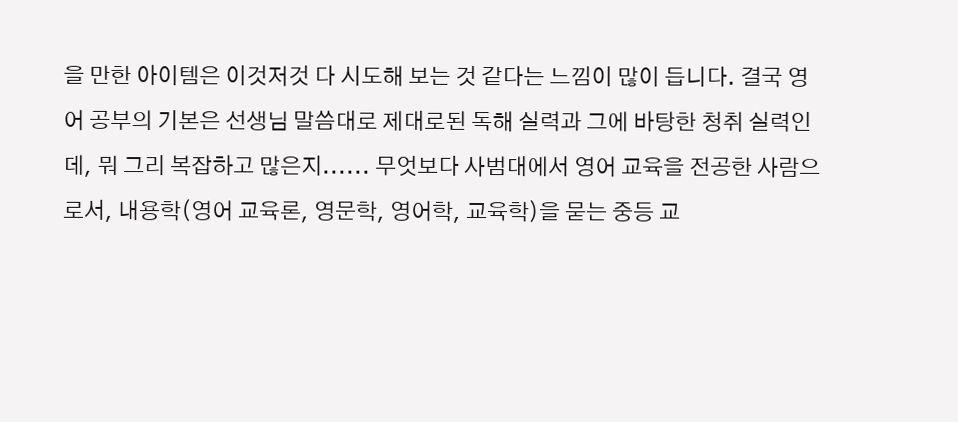을 만한 아이템은 이것저것 다 시도해 보는 것 같다는 느낌이 많이 듭니다. 결국 영어 공부의 기본은 선생님 말씀대로 제대로된 독해 실력과 그에 바탕한 청취 실력인데, 뭐 그리 복잡하고 많은지...... 무엇보다 사범대에서 영어 교육을 전공한 사람으로서, 내용학(영어 교육론, 영문학, 영어학, 교육학)을 묻는 중등 교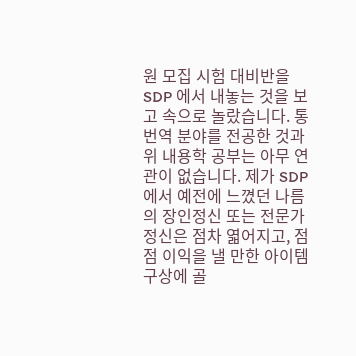원 모집 시험 대비반을 SDP 에서 내놓는 것을 보고 속으로 놀랐습니다. 통번역 분야를 전공한 것과 위 내용학 공부는 아무 연관이 없습니다. 제가 SDP에서 예전에 느꼈던 나름의 장인정신 또는 전문가 정신은 점차 엷어지고, 점점 이익을 낼 만한 아이템 구상에 골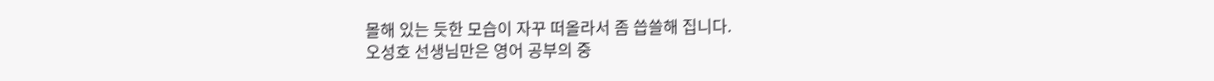몰해 있는 듯한 모습이 자꾸 떠올라서 좀 씁쓸해 집니다.
오성호 선생님만은 영어 공부의 중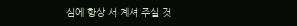심에 항상 서 계셔 주실 것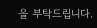을 부탁드립니다.